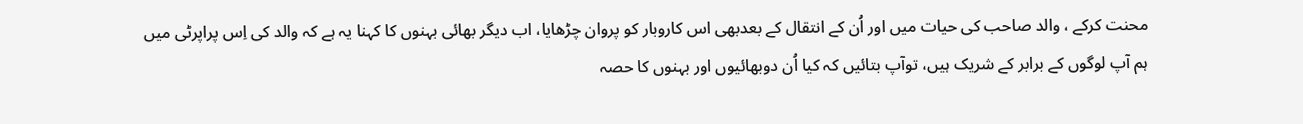محنت کرکے ، والد صاحب کی حیات میں اور اُن کے انتقال کے بعدبھی اس کاروبار کو پروان چڑھایا، اب دیگر بھائی بہنوں کا کہنا یہ ہے کہ والد کی اِس پراپرٹی میں ہم آپ لوگوں کے برابر کے شریک ہیں، توآپ بتائیں کہ کیا اُن دوبھائیوں اور بہنوں کا حصہ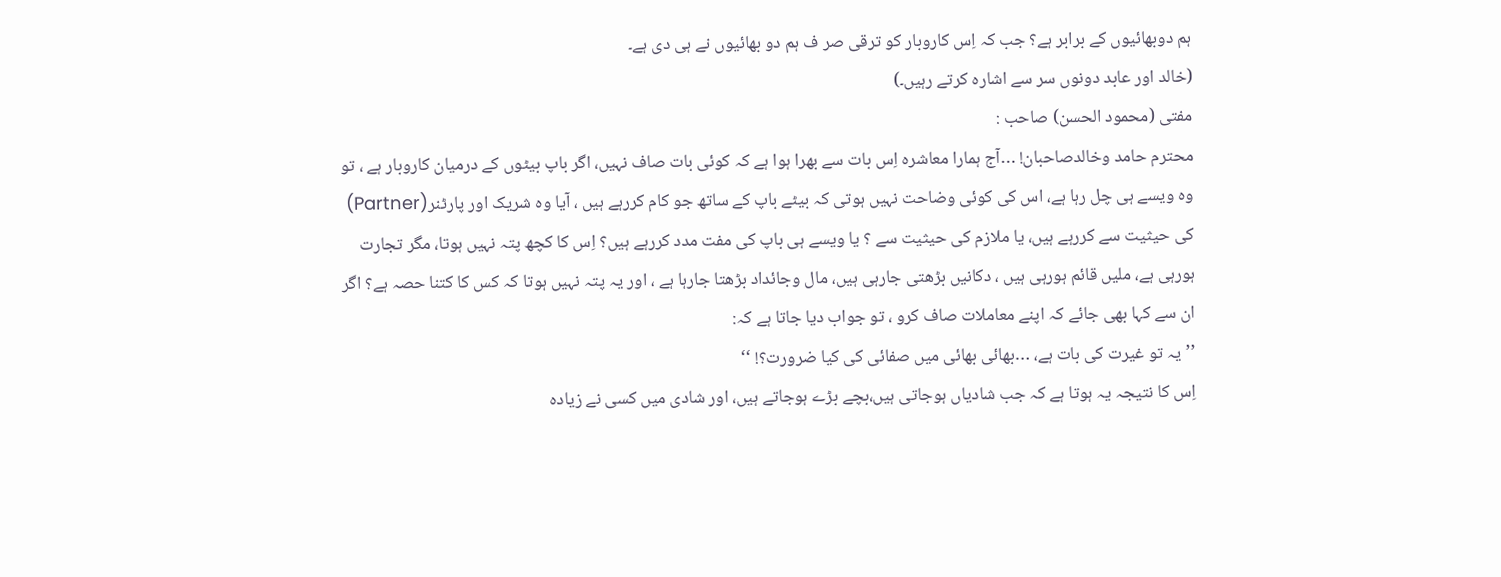ہم دوبھائیوں کے برابر ہے؟ جب کہ اِس کاروبار کو ترقی صر ف ہم دو بھائیوں نے ہی دی ہے۔
(خالد اور عابد دونوں سر سے اشارہ کرتے رہیں۔)
مفتی (محمود الحسن) صاحب :
محترم حامد وخالدصاحبان! …آج ہمارا معاشرہ اِس بات سے بھرا ہوا ہے کہ کوئی بات صاف نہیں، اگر باپ بیٹوں کے درمیان کاروبار ہے ، تو وہ ویسے ہی چل رہا ہے، اس کی کوئی وضاحت نہیں ہوتی کہ بیٹے باپ کے ساتھ جو کام کررہے ہیں ، آیا وہ شریک اور پارٹنر(Partner) کی حیثیت سے کررہے ہیں، یا ملازم کی حیثیت سے ؟ یا ویسے ہی باپ کی مفت مدد کررہے ہیں؟ اِس کا کچھ پتہ نہیں ہوتا، مگر تجارت ہورہی ہے، ملیں قائم ہورہی ہیں ، دکانیں بڑھتی جارہی ہیں، مال وجائداد بڑھتا جارہا ہے ، اور یہ پتہ نہیں ہوتا کہ کس کا کتنا حصہ ہے؟ اگر ان سے کہا بھی جائے کہ اپنے معاملات صاف کرو ، تو جواب دیا جاتا ہے کہ:
’’ یہ تو غیرت کی بات ہے، …بھائی بھائی میں صفائی کی کیا ضرورت؟! ‘‘
اِس کا نتیجہ یہ ہوتا ہے کہ جب شادیاں ہوجاتی ہیں،بچے بڑے ہوجاتے ہیں، اور شادی میں کسی نے زیادہ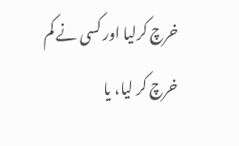خرچ کرلیا اور کسی نے کم خرچ کر لیا، یا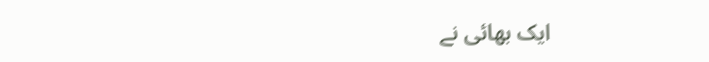ایک بھائی نے